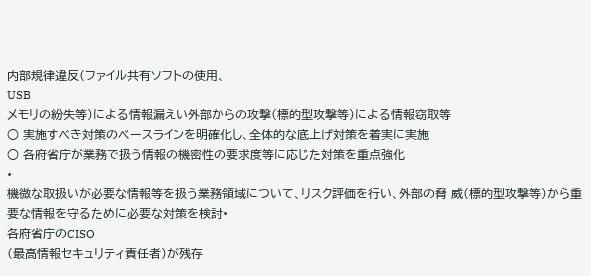内部規律違反(ファイル共有ソフトの使用、
USB
メモリの紛失等)による情報漏えい外部からの攻撃(標的型攻撃等)による情報窃取等
○ 実施すべき対策のベースラインを明確化し、全体的な底上げ対策を着実に実施
○ 各府省庁が業務で扱う情報の機密性の要求度等に応じた対策を重点強化
•
機微な取扱いが必要な情報等を扱う業務領域について、リスク評価を行い、外部の脅 威(標的型攻撃等)から重要な情報を守るために必要な対策を検討•
各府省庁のCISO
(最高情報セキュリティ責任者)が残存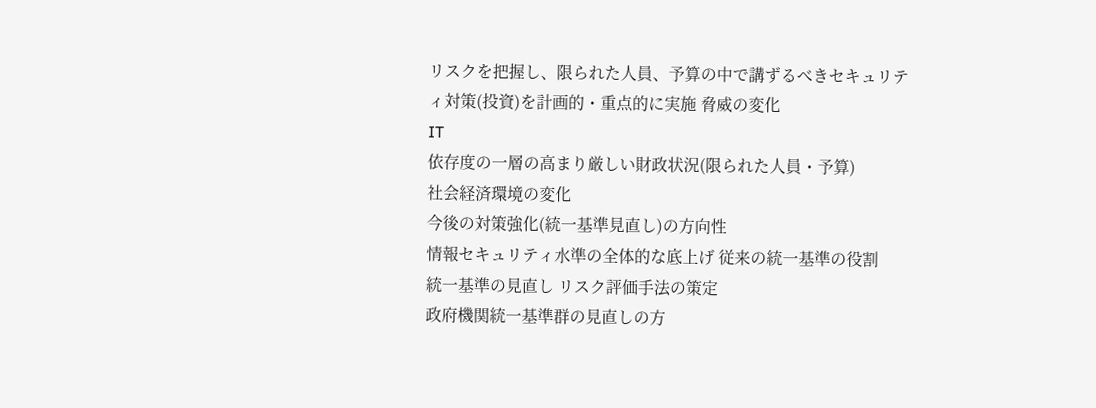リスクを把握し、限られた人員、予算の中で講ずるべきセキュリティ対策(投資)を計画的・重点的に実施 脅威の変化
IT
依存度の一層の高まり厳しい財政状況(限られた人員・予算)
社会経済環境の変化
今後の対策強化(統一基準見直し)の方向性
情報セキュリティ水準の全体的な底上げ 従来の統一基準の役割
統一基準の見直し リスク評価手法の策定
政府機関統一基準群の見直しの方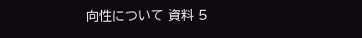向性について 資料 5